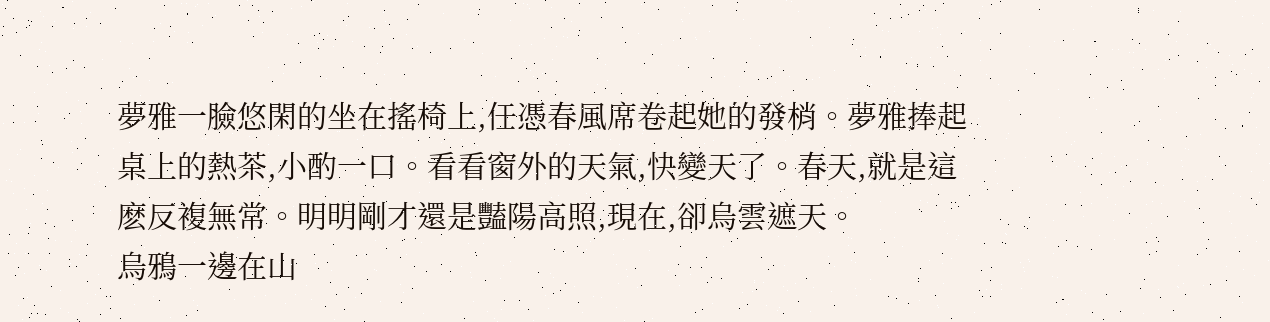夢雅一臉悠閑的坐在搖椅上,任憑春風席卷起她的發梢。夢雅捧起桌上的熱茶,小酌一口。看看窗外的天氣,快變天了。春天,就是這麽反複無常。明明剛才還是豔陽高照,現在,卻烏雲遮天。
烏鴉一邊在山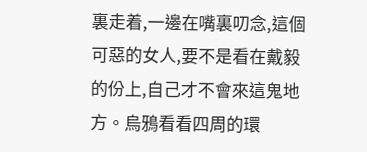裏走着,一邊在嘴裏叨念,這個可惡的女人,要不是看在戴毅的份上,自己才不會來這鬼地方。烏鴉看看四周的環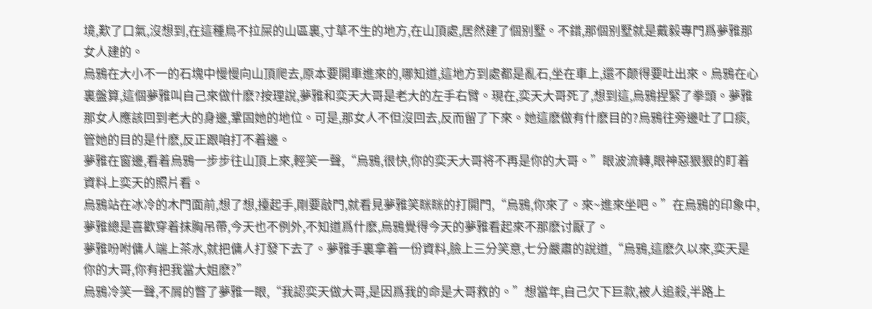境,歎了口氣,沒想到,在這種鳥不拉屎的山區裏,寸草不生的地方,在山頂處,居然建了個别墅。不錯,那個别墅就是戴毅專門爲夢雅那女人建的。
烏鴉在大小不一的石塊中慢慢向山頂爬去,原本要開車進來的,哪知道,這地方到處都是亂石,坐在車上,還不颠得要吐出來。烏鴉在心裏盤算,這個夢雅叫自己來做什麽?按理說,夢雅和奕天大哥是老大的左手右臂。現在,奕天大哥死了,想到這,烏鴉捏緊了拳頭。夢雅那女人應該回到老大的身邊,鞏固她的地位。可是,那女人不但沒回去,反而留了下來。她這麽做有什麽目的?烏鴉往旁邊吐了口痰,管她的目的是什麽,反正跟咱打不着邊。
夢雅在窗邊,看着烏鴉一步步往山頂上來,輕笑一聲,“烏鴉,很快,你的奕天大哥将不再是你的大哥。”眼波流轉,眼神惡狠狠的盯着資料上奕天的照片看。
烏鴉站在冰冷的木門面前,想了想,擡起手,剛要敲門,就看見夢雅笑眯眯的打開門,“烏鴉,你來了。來~進來坐吧。”在烏鴉的印象中,夢雅總是喜歡穿着抹胸吊帶,今天也不例外,不知道爲什麽,烏鴉覺得今天的夢雅看起來不那麽讨厭了。
夢雅吩咐傭人端上茶水,就把傭人打發下去了。夢雅手裏拿着一份資料,臉上三分笑意,七分嚴肅的說道,“烏鴉,這麽久以來,奕天是你的大哥,你有把我當大姐麽?”
烏鴉冷笑一聲,不屑的瞥了夢雅一眼,“我認奕天做大哥,是因爲我的命是大哥救的。”想當年,自己欠下巨款,被人追殺,半路上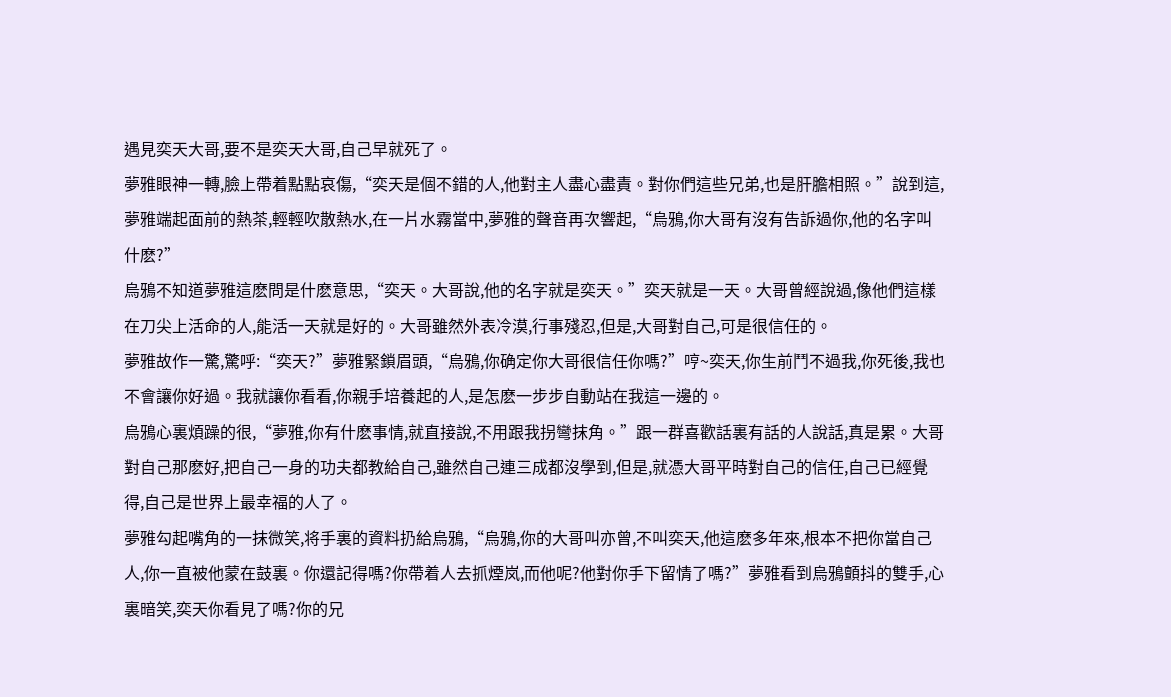遇見奕天大哥,要不是奕天大哥,自己早就死了。
夢雅眼神一轉,臉上帶着點點哀傷,“奕天是個不錯的人,他對主人盡心盡責。對你們這些兄弟,也是肝膽相照。”說到這,夢雅端起面前的熱茶,輕輕吹散熱水,在一片水霧當中,夢雅的聲音再次響起,“烏鴉,你大哥有沒有告訴過你,他的名字叫什麽?”
烏鴉不知道夢雅這麽問是什麽意思,“奕天。大哥說,他的名字就是奕天。”奕天就是一天。大哥曾經說過,像他們這樣在刀尖上活命的人,能活一天就是好的。大哥雖然外表冷漠,行事殘忍,但是,大哥對自己,可是很信任的。
夢雅故作一驚,驚呼:“奕天?”夢雅緊鎖眉頭,“烏鴉,你确定你大哥很信任你嗎?”哼~奕天,你生前鬥不過我,你死後,我也不會讓你好過。我就讓你看看,你親手培養起的人,是怎麽一步步自動站在我這一邊的。
烏鴉心裏煩躁的很,“夢雅,你有什麽事情,就直接說,不用跟我拐彎抹角。”跟一群喜歡話裏有話的人說話,真是累。大哥對自己那麽好,把自己一身的功夫都教給自己,雖然自己連三成都沒學到,但是,就憑大哥平時對自己的信任,自己已經覺得,自己是世界上最幸福的人了。
夢雅勾起嘴角的一抹微笑,将手裏的資料扔給烏鴉,“烏鴉,你的大哥叫亦曾,不叫奕天,他這麽多年來,根本不把你當自己人,你一直被他蒙在鼓裏。你還記得嗎?你帶着人去抓煙岚,而他呢?他對你手下留情了嗎?”夢雅看到烏鴉顫抖的雙手,心裏暗笑,奕天你看見了嗎?你的兄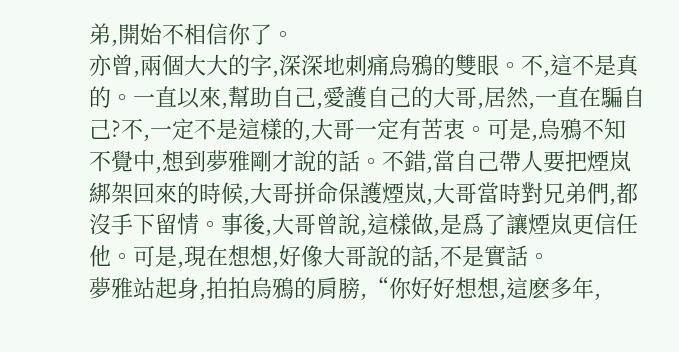弟,開始不相信你了。
亦曾,兩個大大的字,深深地刺痛烏鴉的雙眼。不,這不是真的。一直以來,幫助自己,愛護自己的大哥,居然,一直在騙自己?不,一定不是這樣的,大哥一定有苦衷。可是,烏鴉不知不覺中,想到夢雅剛才說的話。不錯,當自己帶人要把煙岚綁架回來的時候,大哥拼命保護煙岚,大哥當時對兄弟們,都沒手下留情。事後,大哥曾說,這樣做,是爲了讓煙岚更信任他。可是,現在想想,好像大哥說的話,不是實話。
夢雅站起身,拍拍烏鴉的肩膀,“你好好想想,這麽多年,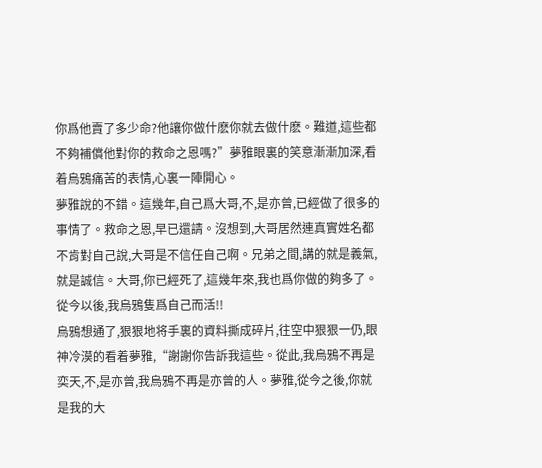你爲他賣了多少命?他讓你做什麽你就去做什麽。難道,這些都不夠補償他對你的救命之恩嗎?”夢雅眼裏的笑意漸漸加深,看着烏鴉痛苦的表情,心裏一陣開心。
夢雅說的不錯。這幾年,自己爲大哥,不,是亦曾,已經做了很多的事情了。救命之恩,早已還請。沒想到,大哥居然連真實姓名都不肯對自己說,大哥是不信任自己啊。兄弟之間,講的就是義氣,就是誠信。大哥,你已經死了,這幾年來,我也爲你做的夠多了。從今以後,我烏鴉隻爲自己而活!!
烏鴉想通了,狠狠地将手裏的資料撕成碎片,往空中狠狠一仍,眼神冷漠的看着夢雅,“謝謝你告訴我這些。從此,我烏鴉不再是奕天,不,是亦曾,我烏鴉不再是亦曾的人。夢雅,從今之後,你就是我的大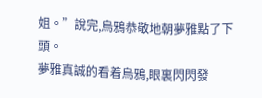姐。”說完,烏鴉恭敬地朝夢雅點了下頭。
夢雅真誠的看着烏鴉,眼裏閃閃發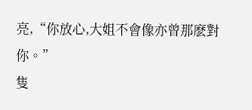亮,“你放心,大姐不會像亦曾那麽對你。”
隻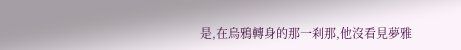是,在烏鴉轉身的那一刹那,他沒看見夢雅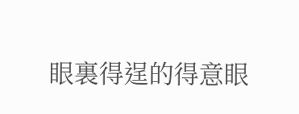眼裏得逞的得意眼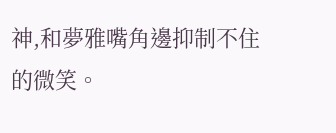神,和夢雅嘴角邊抑制不住的微笑。